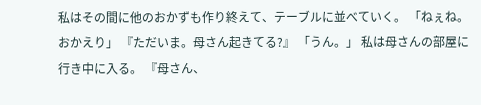私はその間に他のおかずも作り終えて、テーブルに並べていく。 「ねぇね。おかえり」 『ただいま。母さん起きてる?』 「うん。」 私は母さんの部屋に行き中に入る。 『母さん、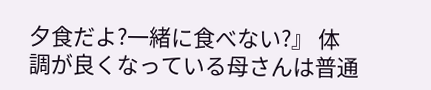夕食だよ?一緒に食べない?』 体調が良くなっている母さんは普通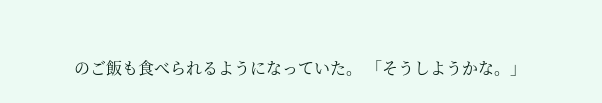のご飯も食べられるようになっていた。 「そうしようかな。」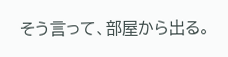そう言って、部屋から出る。